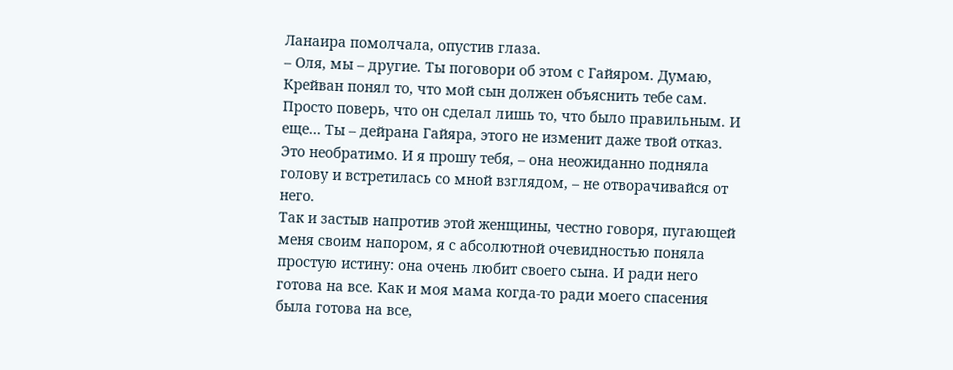Ланаира помолчала, опустив глаза.
– Оля, мы – другие. Ты поговори об этом с Гайяром. Думаю, Крейван понял то, что мой сын должен объяснить тебе сам. Просто поверь, что он сделал лишь то, что было правильным. И еще… Ты – дейрана Гайяра, этого не изменит даже твой отказ. Это необратимо. И я прошу тебя, – она неожиданно подняла голову и встретилась со мной взглядом, – не отворачивайся от него.
Так и застыв напротив этой женщины, честно говоря, пугающей меня своим напором, я с абсолютной очевидностью поняла простую истину: она очень любит своего сына. И ради него готова на все. Как и моя мама когда-то ради моего спасения была готова на все,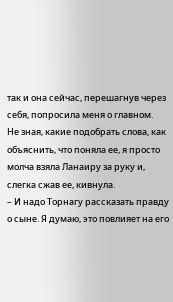так и она сейчас, перешагнув через себя, попросила меня о главном.
Не зная, какие подобрать слова, как объяснить, что поняла ее, я просто молча взяла Ланаиру за руку и, слегка сжав ее, кивнула.
– И надо Торнагу рассказать правду о сыне. Я думаю, это повлияет на его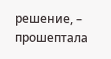решение, – прошептала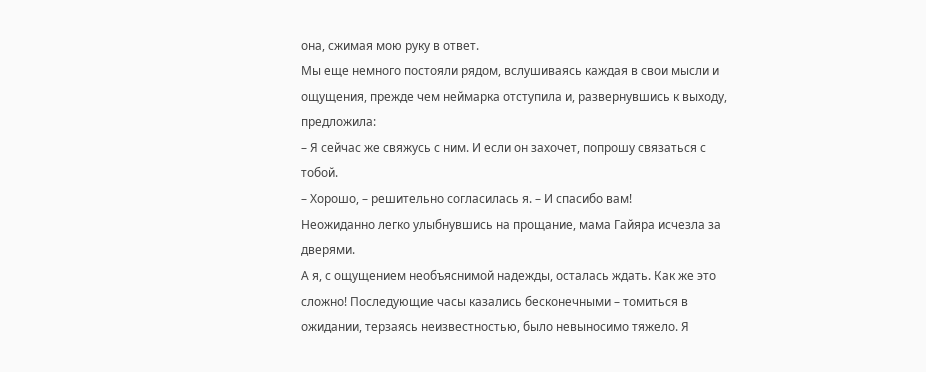она, сжимая мою руку в ответ.
Мы еще немного постояли рядом, вслушиваясь каждая в свои мысли и ощущения, прежде чем неймарка отступила и, развернувшись к выходу, предложила:
– Я сейчас же свяжусь с ним. И если он захочет, попрошу связаться с тобой.
– Хорошо, – решительно согласилась я. – И спасибо вам!
Неожиданно легко улыбнувшись на прощание, мама Гайяра исчезла за дверями.
А я, с ощущением необъяснимой надежды, осталась ждать. Как же это сложно! Последующие часы казались бесконечными – томиться в ожидании, терзаясь неизвестностью, было невыносимо тяжело. Я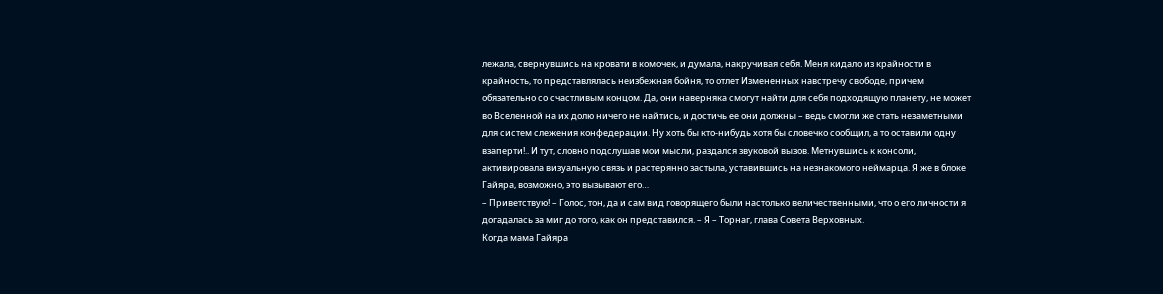лежала, свернувшись на кровати в комочек, и думала, накручивая себя. Меня кидало из крайности в крайность, то представлялась неизбежная бойня, то отлет Измененных навстречу свободе, причем обязательно со счастливым концом. Да, они наверняка смогут найти для себя подходящую планету, не может во Вселенной на их долю ничего не найтись, и достичь ее они должны – ведь смогли же стать незаметными для систем слежения конфедерации. Ну хоть бы кто-нибудь хотя бы словечко сообщил, а то оставили одну взаперти!.. И тут, словно подслушав мои мысли, раздался звуковой вызов. Метнувшись к консоли, активировала визуальную связь и растерянно застыла, уставившись на незнакомого неймарца. Я же в блоке Гайяра, возможно, это вызывают его…
– Приветствую! – Голос, тон, да и сам вид говорящего были настолько величественными, что о его личности я догадалась за миг до того, как он представился. – Я – Торнаг, глава Совета Верховных.
Когда мама Гайяра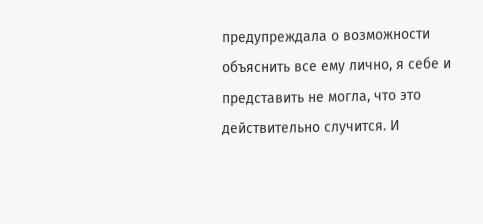предупреждала о возможности объяснить все ему лично, я себе и представить не могла, что это действительно случится. И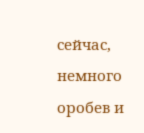сейчас, немного оробев и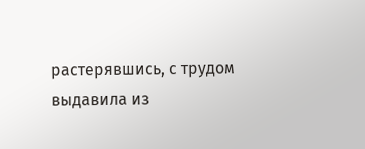растерявшись, с трудом выдавила из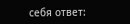себя ответ: